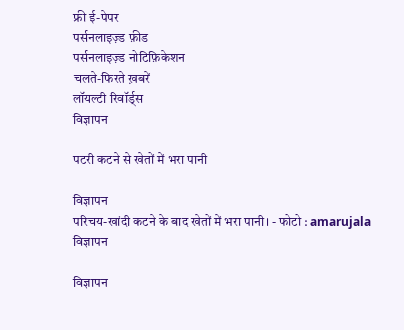फ्री ई-पेपर
पर्सनलाइज़्ड फ़ीड
पर्सनलाइज़्ड नोटिफ़िकेशन
चलते-फिरते ख़बरें
लॉयल्टी रिवॉर्ड्स
विज्ञापन

पटरी कटने से खेतों में भरा पानी

विज्ञापन
परिचय-खांदी कटने के बाद खेतों में भरा पानी। - फोटो : amarujala
विज्ञापन

विज्ञापन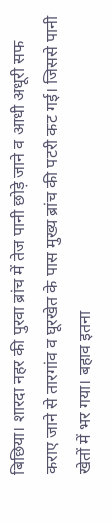बिछिया। शारदा नहर की पुरवा ब्रांच में तेज पानी छोड़े जाने व आधी अधूरी सफ कराए जाने से तारगांव व घूरखेत के पास मुख्य ब्रांच की पटरी कट गई। जिससे पानी खेतों में भर गया। बहाव इतना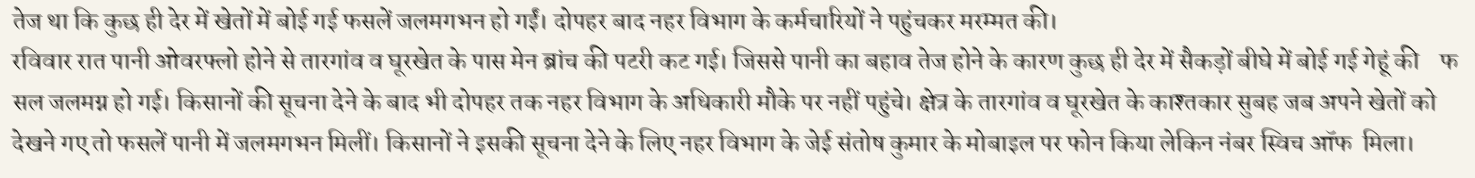तेज था कि कुछ ही देर में खेतों में बोई गई फसलें जलमगभन हो गईं। दोपहर बाद नहर विभाग के कर्मचारियों ने पहुंचकर मरम्मत की।
रविवार रात पानी ओवरफ्लो होने से तारगांव व घूरखेत के पास मेन ब्रांच की पटरी कट गई। जिससे पानी का बहाव तेज होने के कारण कुछ ही देर में सैकड़ों बीघे में बोई गई गेहूं की    फ सल जलमग्न हो गई। किसानों की सूचना देने के बाद भी दोपहर तक नहर विभाग के अधिकारी मौके पर नहीं पहुंचे। क्षेत्र के तारगांव व घूरखेत के काश्तकार सुबह जब अपने खेतों को देखने गए तो फसलें पानी में जलमगभन मिलीं। किसानों ने इसकी सूचना देने के लिए नहर विभाग के जेई संतोष कुमार के मोबाइल पर फोन किया लेकिन नंबर स्विच ऑफ  मिला।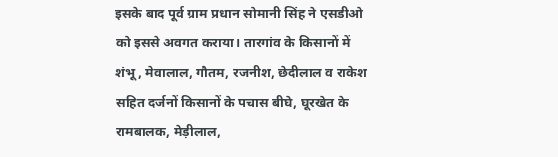इसके बाद पूर्व ग्राम प्रधान सोमानी सिंह ने एसडीओ को इससे अवगत कराया। तारगांव के किसानों में शंभू, मेवालाल, गौतम, रजनीश, छेदीलाल व राकेश सहित दर्जनों किसानों के पचास बीघे, घूरखेत के रामबालक, मेड़ीलाल,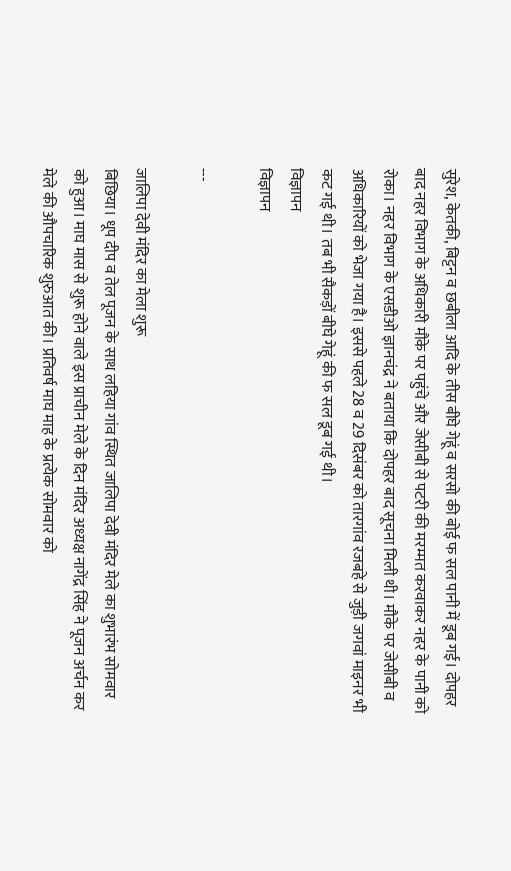सुरेश, केतकी, बिट्टन व छबीला आदि के तीस बीघे गेहूं व सरसो की बोई फ सल पानी में डूब गई। दोपहर बाद नहर विभाग के अधिकारी मौके पर पहुंचे और जेसीबी से पटरी की मरम्मत करवाकर नहर के पानी को रोका। नहर विभाग के एसडीओ ज्ञानचंद्र ने बताया कि दोपहर बाद सूचना मिली थी। मौके पर जेसीबी व अधिकारियों को भेजा गया है। इससे पहले 28 व 29 दिसंबर को तारगांव रजबहे से जुड़ी जगवां माइनर भी कट गई थी। तब भी सैकड़ों बीघे गेहूं की फ सल डूब गई थी।
विज्ञापन
विज्ञापन

---

जालिपा देवी मंदिर का मेला शुरू
बिछिया। धूप दीप व तेल पूजन के साथ लहिया गांव स्थित जालिपा देवी मंदिर मेले का शुभारंभ सोमवार को हुआ। माघ मास से शुरू होने वाले इस प्राचीन मेले के दिन मंदिर अध्यक्ष नागेंद्र सिंह ने पूजन अर्चन कर मेले की औपचारिक शुरुआत की। प्रतिवर्ष माघ माह के प्रत्येक सोमवार को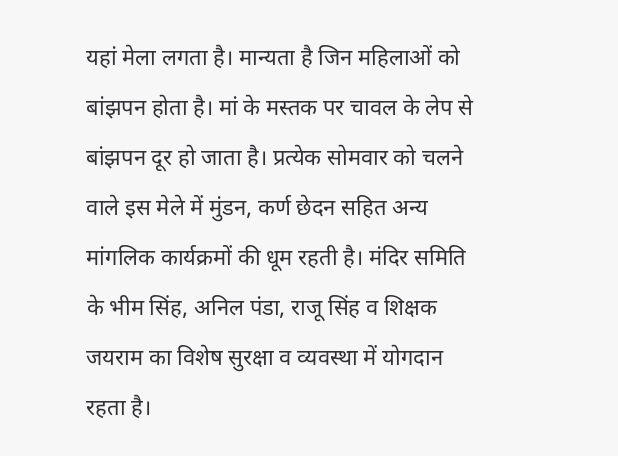यहां मेला लगता है। मान्यता है जिन महिलाओं को बांझपन होता है। मां के मस्तक पर चावल के लेप से बांझपन दूर हो जाता है। प्रत्येक सोमवार को चलने वाले इस मेले में मुंडन, कर्ण छेदन सहित अन्य मांगलिक कार्यक्रमों की धूम रहती है। मंदिर समिति के भीम सिंह, अनिल पंडा, राजू सिंह व शिक्षक जयराम का विशेष सुरक्षा व व्यवस्था में योगदान रहता है।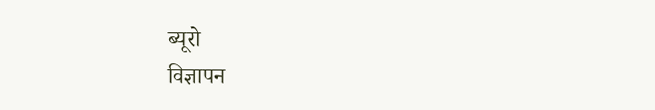ब्यूरो
विज्ञापन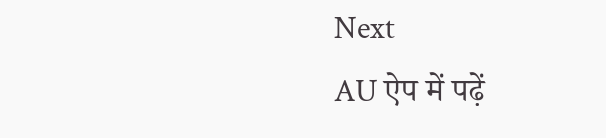Next
AU ऐप में पढ़ें